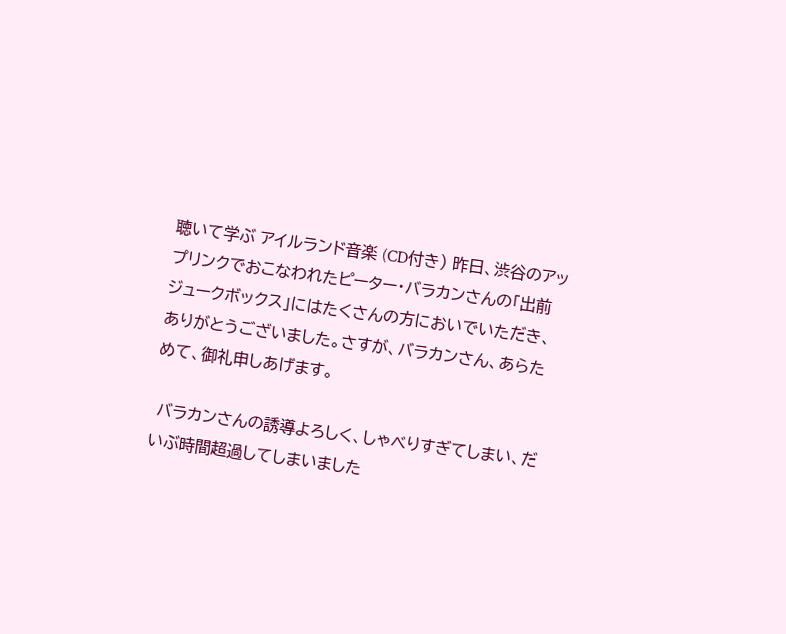聴いて学ぶ アイルランド音楽 (CD付き) 昨日、渋谷のアップリンクでおこなわれたピーター・バラカンさんの「出前ジュークボックス」にはたくさんの方においでいただき、ありがとうございました。さすが、バラカンさん、あらためて、御礼申しあげます。

 バラカンさんの誘導よろしく、しゃべりすぎてしまい、だいぶ時間超過してしまいました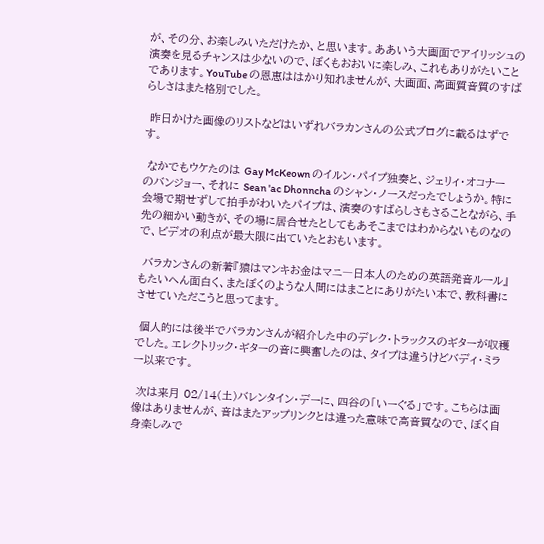が、その分、お楽しみいただけたか、と思います。ああいう大画面でアイリッシュの演奏を見るチャンスは少ないので、ぼくもおおいに楽しみ、これもありがたいことであります。YouTube の恩恵ははかり知れませんが、大画面、高画質音質のすばらしさはまた格別でした。

 昨日かけた画像のリストなどはいずれバラカンさんの公式ブログに載るはずです。

 なかでもウケたのは Gay McKeown のイルン・パイプ独奏と、ジェリィ・オコナーのバンジョー、それに Sean 'ac Dhonncha のシャン・ノースだったでしょうか。特に会場で期せずして拍手がわいたパイプは、演奏のすばらしさもさることながら、手先の細かい動きが、その場に居合せたとしてもあそこまではわからないものなので、ビデオの利点が最大限に出ていたとおもいます。

 バラカンさんの新著『猿はマンキお金はマニ―日本人のための英語発音ルール』もたいへん面白く、またぼくのような人間にはまことにありがたい本で、教科書にさせていただこうと思ってます。

 個人的には後半でバラカンさんが紹介した中のデレク・トラックスのギターが収穫でした。エレクトリック・ギターの音に興奮したのは、タイプは違うけどバディ・ミラー以来です。

 次は来月 02/14(土)バレンタイン・デーに、四谷の「いーぐる」です。こちらは画像はありませんが、音はまたアップリンクとは違った意味で高音質なので、ぼく自身楽しみで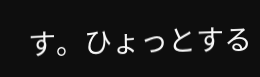す。ひょっとする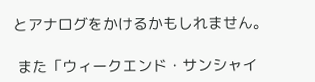とアナログをかけるかもしれません。

 また「ウィークエンド・サンシャイ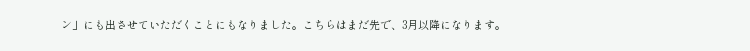ン」にも出させていただくことにもなりました。こちらはまだ先で、3月以降になります。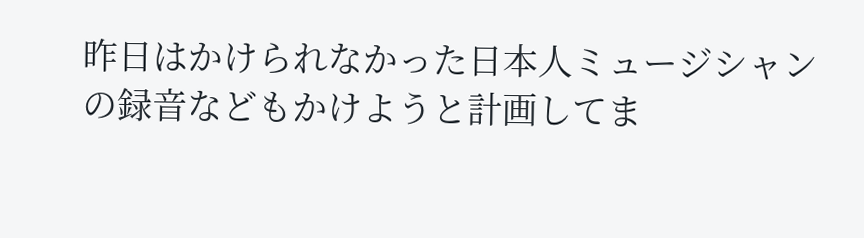昨日はかけられなかった日本人ミュージシャンの録音などもかけようと計画してま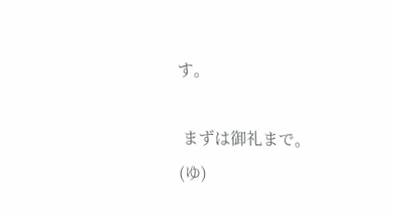す。

 まずは御礼まで。(ゆ)